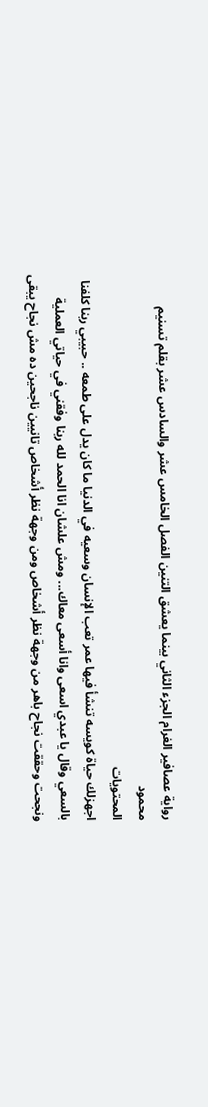رواية عصافير الغرام الجزء الثاني بينما يعشق التنين الفصل الخامس عشر والسادس عشر بقلم تسنيم محمود
المحتويات
اجهزلك حياة كويسه تنشأ فيها عمر تعب الإنسان وسعيه في الدنيا ما كان يدل على طمعه .. حبيبي ربنا كلفنا بالسعي وقال يا عبدي اسعى وانا أسعى معاك... ومش علشان انا الحمد لله ربنا وفقني في حياتي العملية ونجحت وحققت نجاح باهر من وجهة نظر أشخاص ومن وجهة نظر أشخاص تانيين ناجحين ده مش نجاح يبقى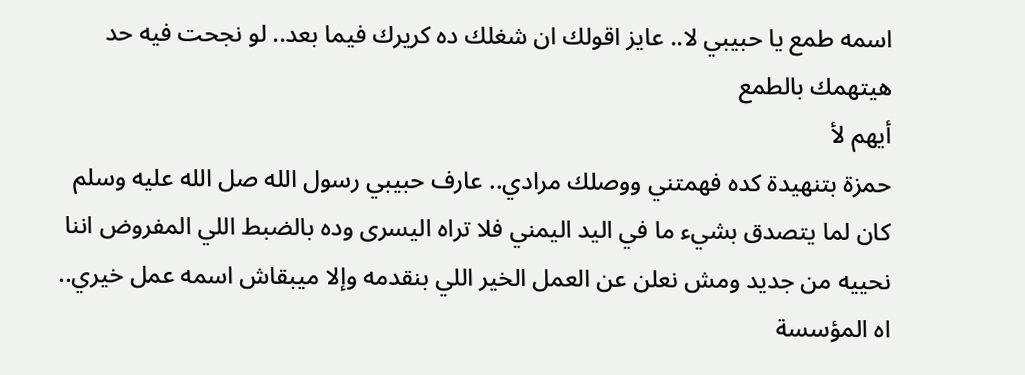اسمه طمع يا حبيبي لا.. عايز اقولك ان شغلك ده كريرك فيما بعد.. لو نجحت فيه حد هيتهمك بالطمع
أيهم لأ
حمزة بتنهيدة كده فهمتني ووصلك مرادي.. عارف حبيبي رسول الله صل الله عليه وسلم كان لما يتصدق بشيء ما في اليد اليمني فلا تراه اليسرى وده بالضبط اللي المفروض اننا نحييه من جديد ومش نعلن عن العمل الخير اللي بنقدمه وإلا ميبقاش اسمه عمل خيري.. اه المؤسسة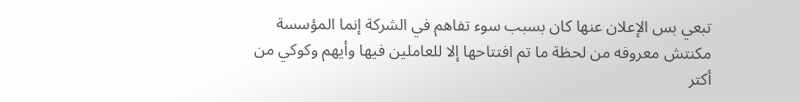تبعي بس الإعلان عنها كان بسبب سوء تفاهم في الشركة إنما المؤسسة مكنتش معروفه من لحظة ما تم افتتاحها إلا للعاملين فيها وأيهم وكوكي من أكتر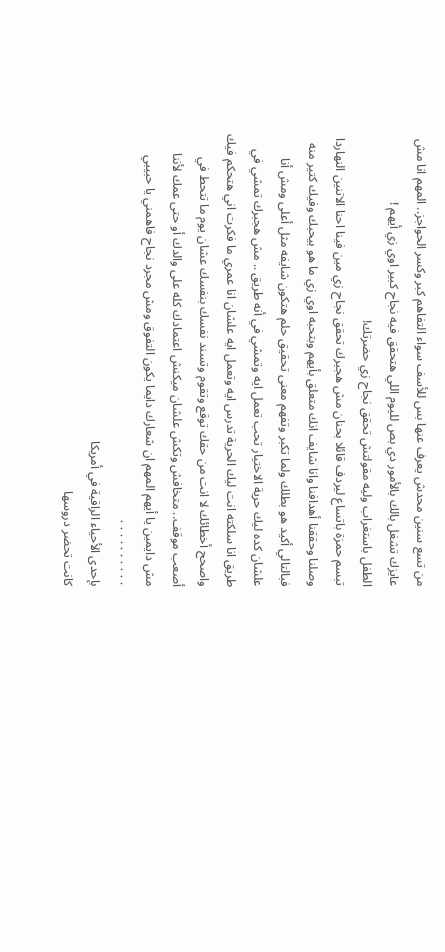من تسع سنين محدش يعرف عنها بس للأسف سواء التفاهم كبر وكسر الحواجز.. المهم انا مش عايزك تشغل بالك بالأمور دي بص لليوم اللي هتحقق فيه نجاح كبير اوي زي أيهم !
الطفل باستغراب وليه مقولتش تحقق نجاح زي حضرتك!
تبسم حمزة باتساع ليردف قائلا بحنان مش هجبرك تحقق نجاح زي مين فينا احنا الاتنين النهاردا وصلنا وحققنا أهدافنا وانا شايف انك متعلق بأيهم وبتحبه اوي زي ما هو بيحبك وفيك كتير منه فبالتالي أكيد هو بطلك ولما تكبر وتفهم معنى تحقيق حلم هتكون شايفه مثل أعلى ومش أنا علشان كده ليك حرية الاختيار تحب تعمل ايه وتمشي في أنه طريق .. مش هجبرك تمشي في طريق انا سلكته انت ليك الحرية تدرس ايه وتعمل ايه علشان انا عمري ما فكرت اني هتحكم فيك واصحح أخطائك لا انت من حقك توقع وتقوم وتسند نفسك بنفسك عشان يوم ما تتحط في أصعب موقف.. متخافش وتكش علشان ميكنش اعتمادك كله على والدك أو حتى عمك لأننا مش دايمين يا أيهم المهم ان شعارك دايما يكون التفوق ومش مجرد نجاح فاهمني يا حبيبي
٠٠٠٠٠٠٠٠٠٠
بإحدى الأحياء الراقية في أمريكا
كانت تحضر دروسها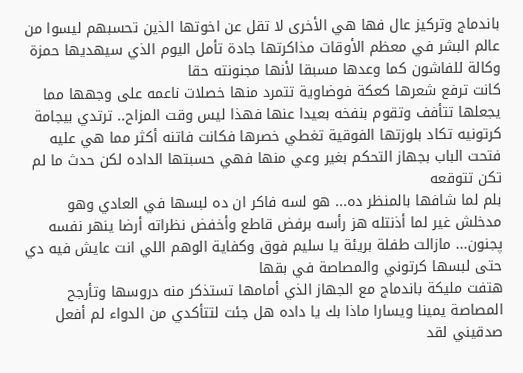باندماج وتركيز عال فها هي الأخرى لا تقل عن اخوتها الذين تحسبهم ليسوا من عالم البشر في معظم الأوقات مذاكرتها جادة تأمل اليوم الذي سيهديها حمزة وكالة للفاشون كما وعدها مسبقا لأنها مجنونته حقا
كانت ترفع شعرها كعكة فوضاوية تتمرد منها خصلات ناعمه على وجهها مما يجعلها تتأفف وتقوم بنفخه بعيدا عنها فهذا ليس وقت المزاح.. ترتدي بيجامة كرتونيه تكاد بلوزتها الفوقية تغطي خصرها فكانت فاتنه أكثر مما هي عليه
فتحت الباب بجهاز التحكم بغير وعي منها فهي حسبتها الداده لكن حدث ما لم تكن تتوقعه
بلم لما شافها بالمنظر ده... هو لسه فاكر ان ده لبسها في العادي وهو مدخلش غير لما أذنتله هز رأسه برفض قاطع وأخفض نظراته أرضا ينهر نفسه پجنون... مازالت طفلة بريئة يا سليم فوق وكفاية الوهم اللي انت عايش فيه دي حتى لبسها كرتوني والمصاصة في بقها
هتفت مليكة باندماج مع الجهاز الذي أمامها تستذكر منه دروسها وتأرجح المصاصة يمينا ويسارا ماذا بك يا داده هل جئت لتتأكدي من الدواء لم أفعل صدقيني لقد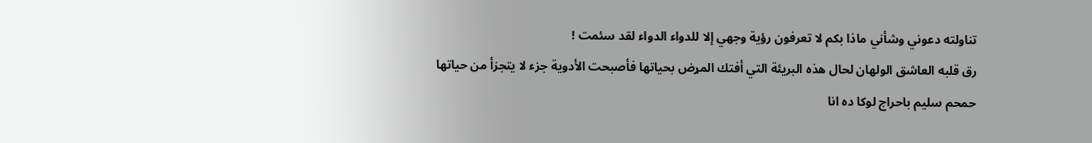تناولته دعوني وشأني ماذا بكم لا تعرفون رؤية وجهي إلا للدواء الدواء لقد سئمت !
رق قلبه العاشق الولهان لحال هذه البريئة التي أفتك المړض بحياتها فأصبحت الأدوية جزء لا يتجزأ من حياتها
حمحم سليم باحراج لوكا ده انا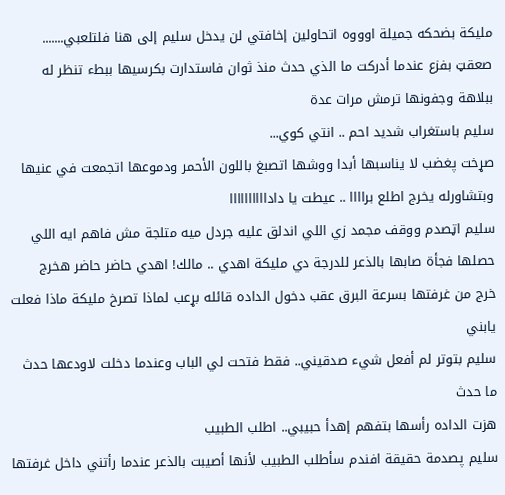مليكة بضحكه جميلة اوووه اتحاولين إخافتي لن يدخل سليم إلى هنا فلتلعبي....... صعقټ بفزع عندما أدركت ما الذي حدث منذ ثوان فاستدارت بكرسيها ببطء تنظر له ببلاهة وجفونها ترمش مرات عدة
سليم باستغراب شديد احم .. انتي كوي...
صړخت پغضب لا يناسبها أبدا ووشها اتصبغ باللون الأحمر ودموعها اتجمعت في عنيها وبتشاورله يخرج اطلع براااا .. عيطت يا داداااااااااا
سليم اټصدم ووقف مجمد زي اللي اندلق عليه جردل ميه متلجة مش فاهم ايه اللي حصلها فجأة صابها بالذعر للدرجة دي مليكة اهدي .. مالك! اهدي حاضر حاضر هخرج
خرج من غرفتها بسرعة البرق عقب دخول الداده قائله بړعب لماذا تصرخ مليكة ماذا فعلت يابني
سليم بتوتر لم أفعل شيء صدقيني.. فقط فتحت لي الباب وعندما دخلت لاودعها حدث ما حدث
هزت الداده رأسها بتفهم إهدأ حبيبي.. اطلب الطبيب
سليم پصدمة حقيقة افندم سأطلب الطبيب لأنها أصيبت بالذعر عندما رأتني داخل غرفتها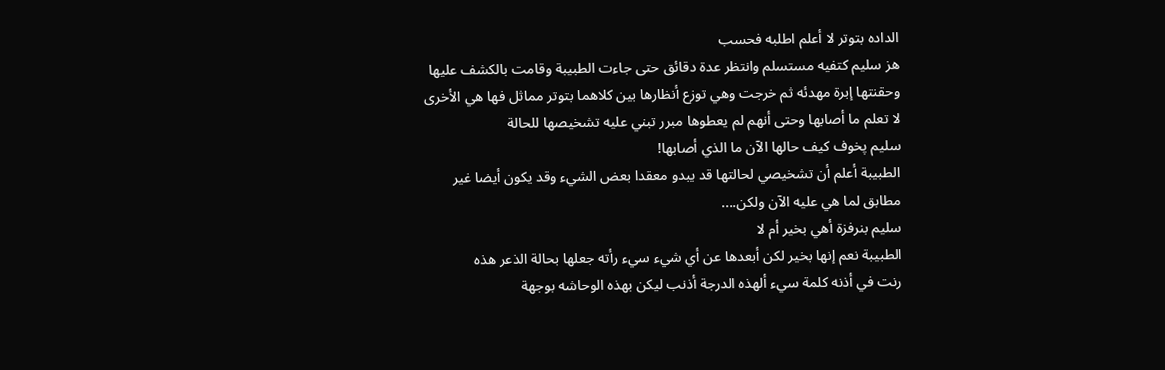الداده بتوتر لا أعلم اطلبه فحسب
هز سليم كتفيه مستسلم وانتظر عدة دقائق حتى جاءت الطبيبة وقامت بالكشف عليها وحقنتها إبرة مهدئه ثم خرجت وهي توزع أنظارها بين كلاهما بتوتر مماثل فها هي الأخرى لا تعلم ما أصابها وحتى أنهم لم يعطوها مبرر تبني عليه تشخيصها للحالة
سليم پخوف كيف حالها الآن ما الذي أصابها!
الطبيبة أعلم أن تشخيصي لحالتها قد يبدو معقدا بعض الشيء وقد يكون أيضا غير مطابق لما هي عليه الآن ولكن....
سليم بنرفزة أهي بخير أم لا
الطبيبة نعم إنها بخير لكن أبعدها عن أي شيء سيء رأته جعلها بحالة الذعر هذه
رنت في أذنه كلمة سيء ألهذه الدرجة أذنب ليكن بهذه الوحاشه بوجهة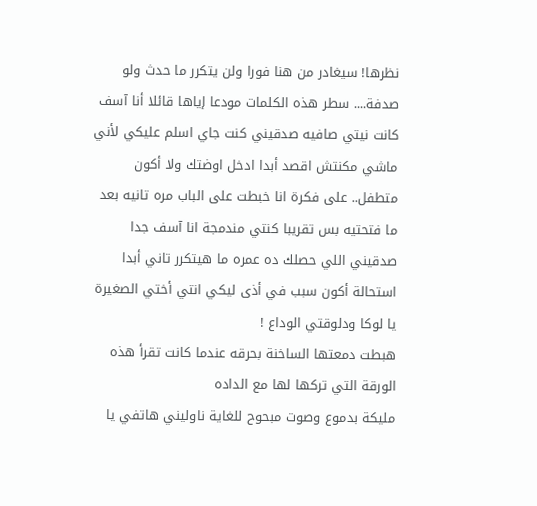نظرها! سيغادر من هنا فورا ولن يتكرر ما حدث ولو صدفة.... سطر هذه الكلمات مودعا إياها قائلا أنا آسف كانت نيتي صافيه صدقيني كنت جاي اسلم عليكي لأني ماشي مكنتش اقصد أبدا ادخل اوضتك ولا أكون متطفل.. على فكرة انا خبطت على الباب مره تانيه بعد ما فتحتيه بس تقريبا كنتي مندمجة انا آسف جدا صدقيني اللي حصلك ده عمره ما هيتكرر تاني أبدا استحالة أكون سبب في أذى ليكي انتي أختي الصغيرة يا لوكا ودلوقتي الوداع !
هبطت دمعتها الساخنة بحرقه عندما كانت تقرأ هذه الورقة التي تركها لها مع الداده
مليكة بدموع وصوت مبحوح للغاية ناوليني هاتفي يا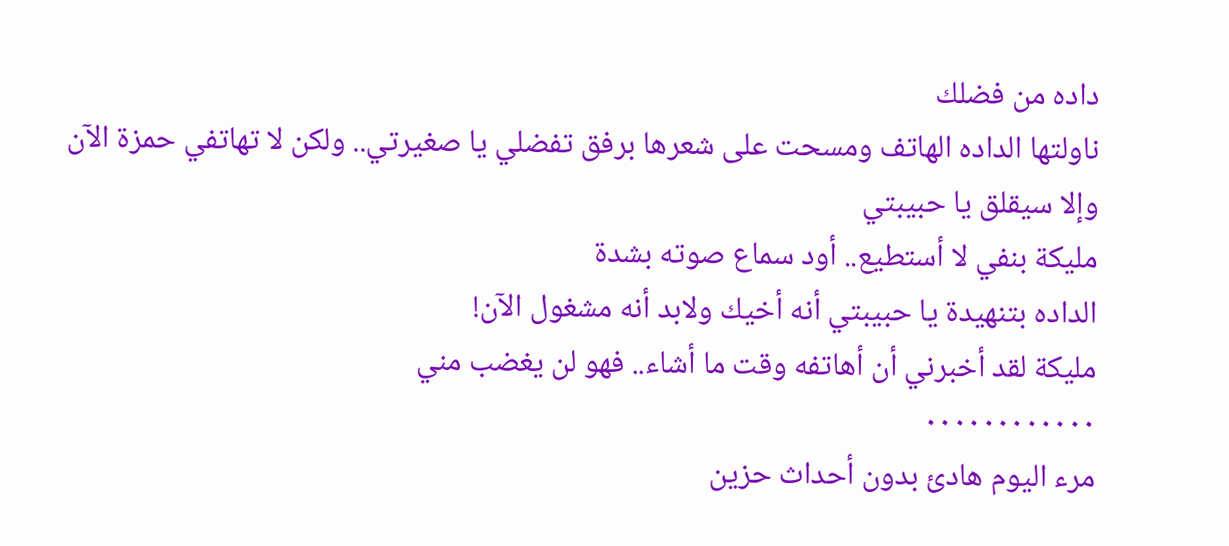داده من فضلك
ناولتها الداده الهاتف ومسحت على شعرها برفق تفضلي يا صغيرتي.. ولكن لا تهاتفي حمزة الآن وإلا سيقلق يا حبيبتي
مليكة بنفي لا أستطيع.. أود سماع صوته بشدة
الداده بتنهيدة يا حبيبتي أنه أخيك ولابد أنه مشغول الآن!
مليكة لقد أخبرني أن أهاتفه وقت ما أشاء.. فهو لن يغضب مني
٠٠٠٠٠٠٠٠٠٠٠٠
مرء اليوم هادئ بدون أحداث حزين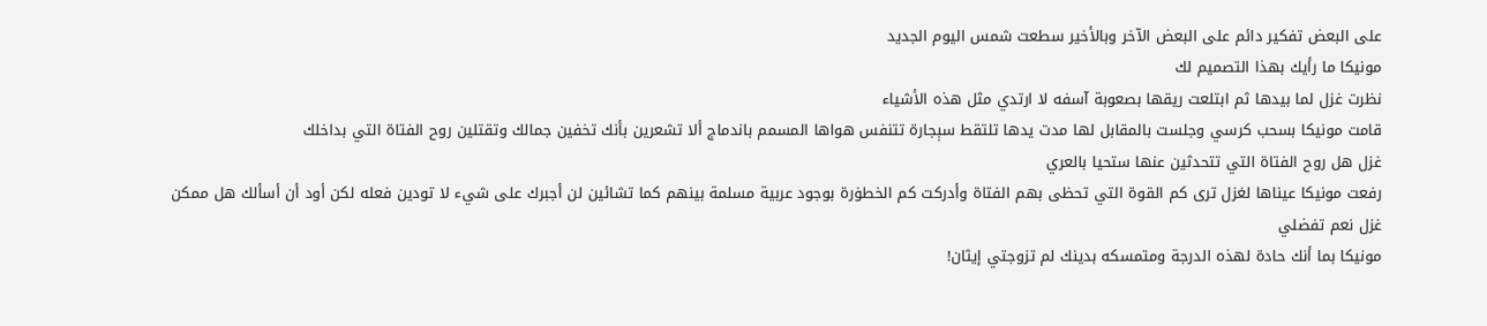على البعض تفكير دائم على البعض الآخر وبالأخير سطعت شمس اليوم الجديد
مونيكا ما رأيك بهذا التصميم لك
نظرت غزل لما بيدها ثم ابتلعت ريقها بصعوبة آسفه لا ارتدي مثل هذه الأشياء
قامت مونيكا بسحب كرسي وجلست بالمقابل لها مدت يدها تلتقط سېجارة تتنفس هواها المسمم باندماج ألا تشعرين بأنك تخفين جمالك وتقتلين روح الفتاة التي بداخلك
غزل هل روح الفتاة التي تتحدثين عنها ستحيا بالعري
رفعت مونيكا عيناها لغزل ترى كم القوة التي تحظى بهم الفتاة وأدركت كم الخطۏرة بوجود عربية مسلمة بينهم كما تشائين لن أجبرك على شيء لا تودين فعله لكن أود أن أسألك هل ممكن
غزل نعم تفضلي
مونيكا بما أنك حادة لهذه الدرجة ومتمسكه بدينك لم تزوجتي إيثان!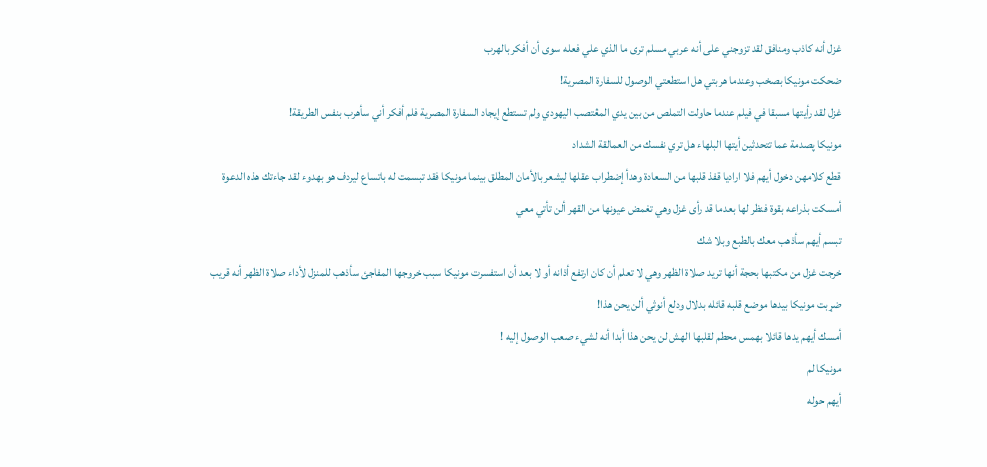غزل أنه كاذب ومنافق لقد تزوجني على أنه عربي مسلم ترى ما الذي علي فعله سوى أن أفكر بالهرب
ضحكت مونيكا بصخب وعندما هربتي هل استطعتي الوصول للسفارة المصرية!
غزل لقد رأيتها مسبقا في فيلم عندما حاولت التملص من بين يدي المڠتصب اليهودي ولم تستطع إيجاد السفارة المصرية فلم أفكر أني سأهرب بنفس الطريقة!
مونيكا پصدمة عما تتحدثين أيتها البلهاء هل تري نفسك من العمالقة الشداد
قطع كلامهن دخول أيهم فلا اراديا قفذ قلبها من السعادة وهدأ إضطراب عقلها ليشعر بالأمان المطلق بينما مونيكا فقد تبسمت له باتساع ليردف هو بهدوء لقد جاءتك هذه الدعوة
أمسكت بذراعه بقوة فنظر لها بعدما قد رأى غزل وهي تغمض عيونها من القهر ألن تأتي معي
تبسم أيهم سأذهب معك بالطبع وبلا شك
خرجت غزل من مكتبها بحجة أنها تريد صلاة الظهر وهي لا تعلم أن كان ارتفع أذانه أو لا بعد أن استفسرت مونيكا سبب خروجها المفاجئ سأذهب للمنزل لأداء صلاة الظهر أنه قريب
ضړبت مونيكا بيدها موضع قلبه قائله بدلال ودلع أنوثي ألن يحن هذا!
أمسك أيهم يدها قائلا بهمس محطم لقلبها الهش لن يحن هذا أبدا أنه لشيء صعب الوصول إليه !
مونيكا لم
أيهم حوله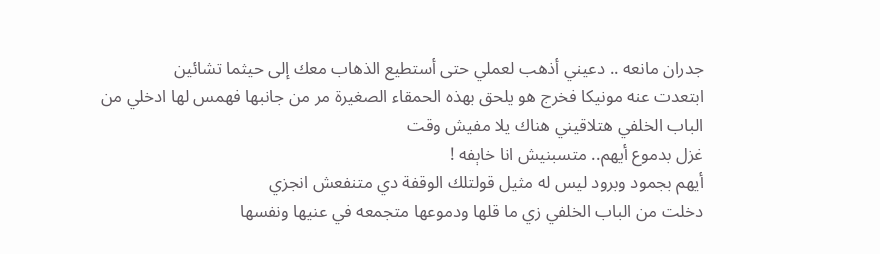جدران مانعه .. دعيني أذهب لعملي حتى أستطيع الذهاب معك إلى حيثما تشائين
ابتعدت عنه مونيكا فخرج هو يلحق بهذه الحمقاء الصغيرة مر من جانبها فهمس لها ادخلي من الباب الخلفي هتلاقيني هناك يلا مفيش وقت
غزل بدموع أيهم.. متسبنيش انا خاېفه !
أيهم بجمود وبرود ليس له مثيل قولتلك الوقفة دي متنفعش انجزي
دخلت من الباب الخلفي زي ما قلها ودموعها متجمعه في عنيها ونفسها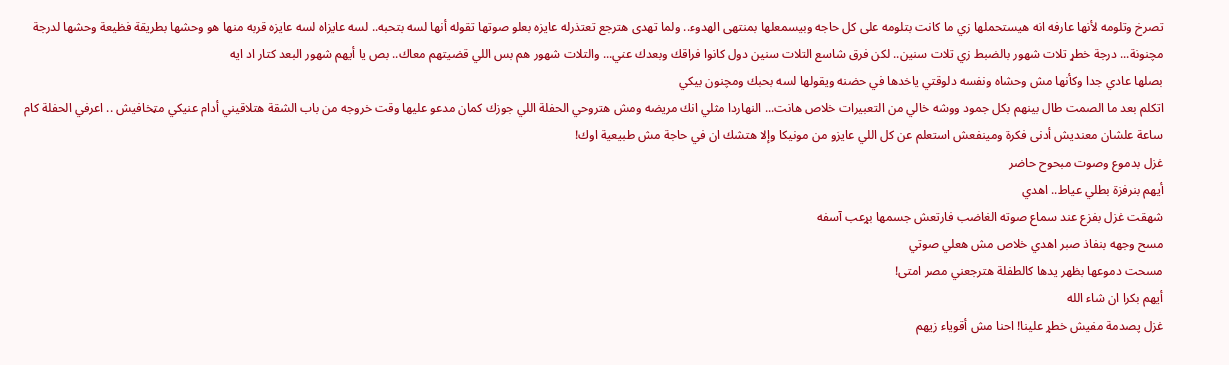تصرخ وتلومه لأنها عارفه انه هيستحملها زي ما كانت بتلومه على كل حاجه وبيسمعلها بمنتهى الهدوء.. ولما تهدى هترجع تعتذرله عايزه بعلو صوتها تقوله أنها لسه بتحبه.. لسه عايزاه لسه عايزه قربه منها هو وحشها بطريقة فظيعة وحشها لدرجة مچنونة... درجة خطړ تلات شهور بالضبط زي تلات سنين.. لكن فرق شاسع التلات سنين دول كانوا فراقك وبعدك عني... والتلات شهور هم بس اللي قضيتهم معاك.. بص يا أيهم شهور البعد كتار اد ايه
بصلها عادي جدا وكأنها مش وحشاه ونفسه دلوقتي ياخدها في حضنه ويقولها لسه بحبك ومچنون بيكي
اتكلم بعد ما الصمت طال بينهم بكل جمود ووشه خالي من التعبيرات خلاص هانت... النهاردا مثلي انك مريضه ومش هتروحي الحفلة اللي جوزك كمان مدعو عليها وقت خروجه من باب الشقة هتلاقيني أدام عنيكي مټخافيش .. اعرفي الحفلة كام ساعة علشان معنديش أدنى فكرة ومينفعش استعلم عن كل اللي عايزو من مونيكا وإلا هتشك ان في حاجة مش طبيعية اوك!
غزل بدموع وصوت مبحوح حاضر
أيهم بنرفزة بطلي عياط.. اهدي
شهقت غزل بفزع عند سماع صوته الغاضب فارتعش جسمها بړعب آسفه
مسح وجهه بنفاذ صبر اهدي خلاص مش هعلي صوتي
مسحت دموعها بظهر يدها كالطفلة هترجعني مصر امتى!
أيهم بكرا ان شاء الله
غزل پصدمة مفيش خطړ علينا! احنا مش أقوياء زيهم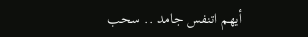أيهم اتنفس جامد .. سحب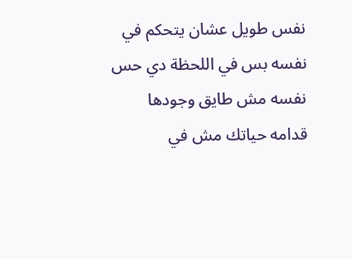نفس طويل عشان يتحكم في نفسه بس في اللحظة دي حس نفسه مش طايق وجودها قدامه حياتك مش في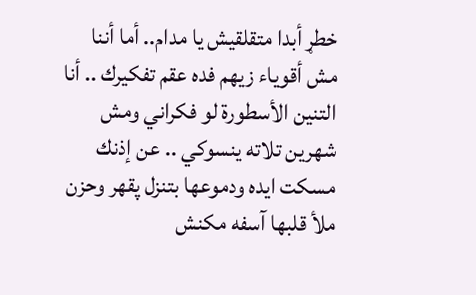خطړ أبدا متقلقيش يا مدام.. أما أننا مش أقوياء زيهم فده عقم تفكيرك .. أنا التنين الأسطورة لو فكراني ومش شهرين تلاته ينسوكي .. عن إذنك
مسكت ايده ودموعها بتنزل پقهر وحزن ملأ قلبها آسفه مكنش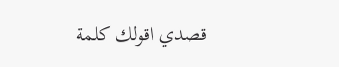قصدي اقولك كلمة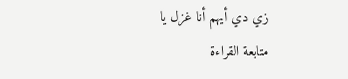زي دي أيهم أنا غزل يا
متابعة القراءة